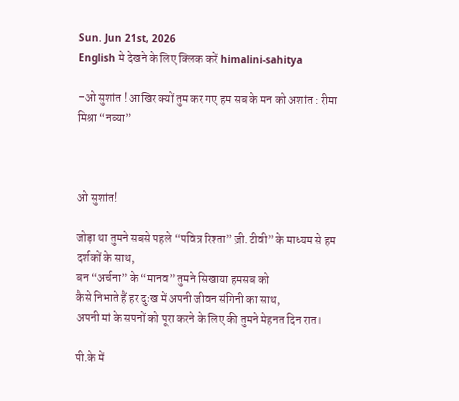Sun. Jun 21st, 2026
English मे देखने के लिए क्लिक करें himalini-sahitya

–ओ सुशांत ! आखिर क्यों तुम कर गए हम सब के मन को अशांत : रीमा मिश्रा “नव्या”



ओ सुशांत!

जोड़ा था तुमने सबसे पहले “पवित्र रिश्ता” ज़ी.टीवी” के माध्यम से हम दर्शकों के साथ,
बन “अर्चना” के “मानव” तुमने सिखाया हमसब को
कैसे निभाते हैं हर दुःख में अपनी जीवन संगिनी का साथ,
अपनी मां के सपनों को पूरा करने के लिए की तुमने मेहनत दिन रात।

पी.के में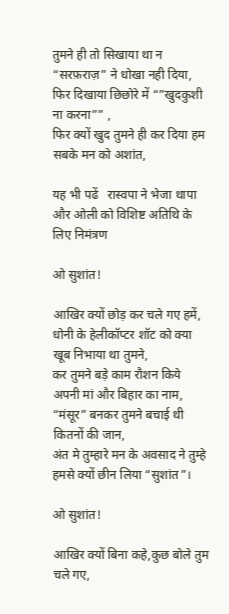तुमने ही तो सिखाया था न “सरफ़राज़” ने धोखा नही दिया,
फिर दिखाया छिछोरे में “”खुदकुशी ना करना”” ,
फिर क्यों खुद तुमने ही कर दिया हम सबके मन को अशांत,

यह भी पढें   रास्वपा ने भेजा थापा और ओली को विशिष्ट अतिथि के लिए निमंत्रण

ओ सुशांत!

आखिर क्यों छोड़ कर चले गए हमें,
धोनी के हेलीकॉप्टर शॉट को क्या खूब निभाया था तुमने,
कर तुमने बड़े काम रौशन किये अपनी मां और बिहार का नाम,
“मंसूर” बनकर तुमने बचाई थी कितनों की जान,
अंत मे तुम्हारे मन के अवसाद ने तुम्हे हमसे क्यों छीन लिया “सुशांत”।

ओ सुशांत!

आखिर क्यों बिना कहे,कुछ बोले तुम चले गए,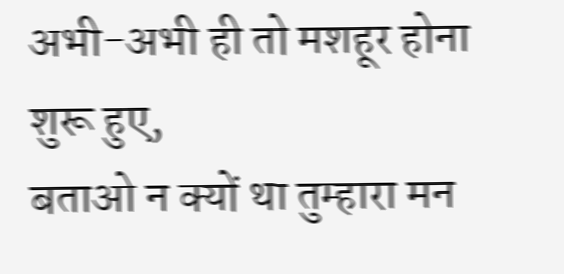अभी-अभी ही तो मशहूर होना शुरू हुए,
बताओ न क्यों था तुम्हारा मन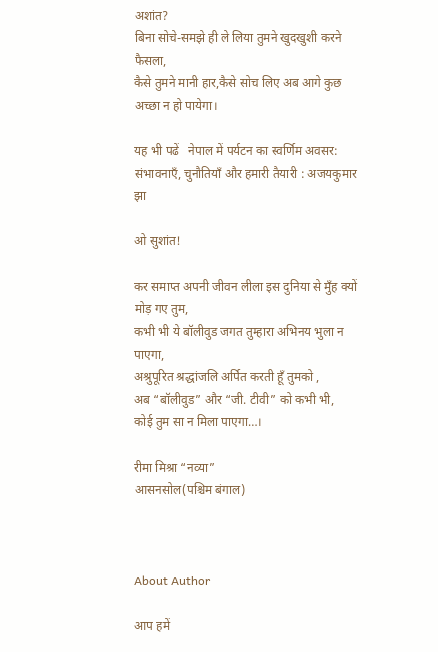अशांत?
बिना सोचे-समझे ही ले लिया तुमने खुदखुशी करने फैसला,
कैसे तुमने मानी हार,कैसे सोच लिए अब आगे कुछ अच्छा न हो पायेगा।

यह भी पढें   नेपाल में पर्यटन का स्वर्णिम अवसर: संभावनाएँ, चुनौतियाँ और हमारी तैयारी : अजयकुमार झा

ओ सुशांत!

कर समाप्त अपनी जीवन लीला इस दुनिया से मुँह क्यों मोड़ गए तुम,
कभी भी ये बॉलीवुड जगत तुम्हारा अभिनय भुला न पाएगा,
अश्रुपूरित श्रद्धांजलि अर्पित करती हूँ तुमको ,
अब “बॉलीवुड” और “जी. टीवी” को कभी भी,
कोई तुम सा न मिला पाएगा…।

रीमा मिश्रा “नव्या”
आसनसोल(पश्चिम बंगाल)



About Author

आप हमें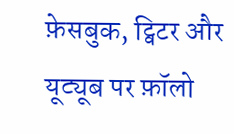फ़ेसबुक, ट्विटर और यूट्यूब पर फ़ॉलो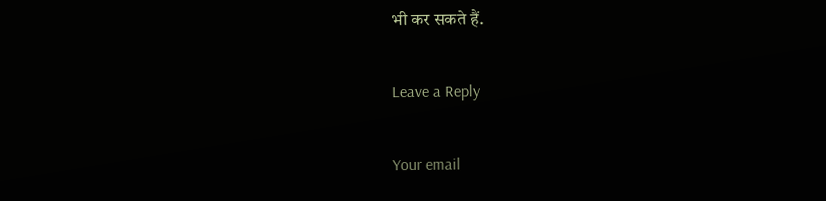भी कर सकते हैं.

Leave a Reply

Your email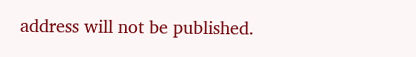address will not be published.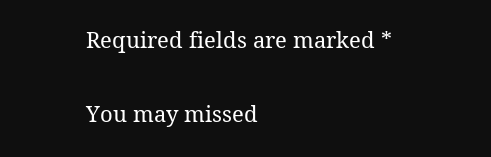Required fields are marked *

You may missed